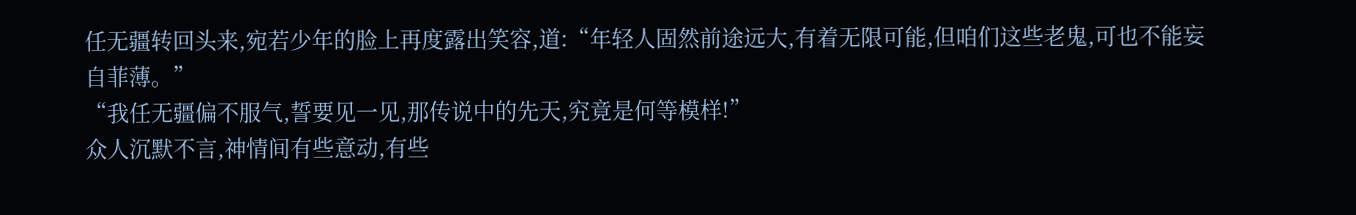任无疆转回头来,宛若少年的脸上再度露出笑容,道:“年轻人固然前途远大,有着无限可能,但咱们这些老鬼,可也不能妄自菲薄。”
“我任无疆偏不服气,誓要见一见,那传说中的先天,究竟是何等模样!”
众人沉默不言,神情间有些意动,有些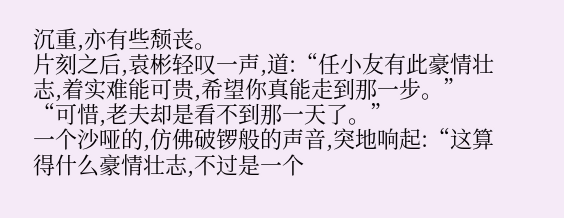沉重,亦有些颓丧。
片刻之后,袁彬轻叹一声,道:“任小友有此豪情壮志,着实难能可贵,希望你真能走到那一步。”
“可惜,老夫却是看不到那一天了。”
一个沙哑的,仿佛破锣般的声音,突地响起:“这算得什么豪情壮志,不过是一个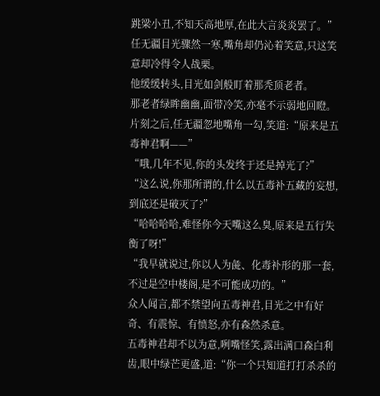跳梁小丑,不知天高地厚,在此大言炎炎罢了。”
任无疆目光骤然一寒,嘴角却仍沁着笑意,只这笑意却冷得令人战栗。
他缓缓转头,目光如剑般盯着那秃顶老者。
那老者绿眸幽幽,面带冷笑,亦毫不示弱地回瞪。
片刻之后,任无疆忽地嘴角一勾,笑道:“原来是五毒神君啊——”
“哦,几年不见,你的头发终于还是掉光了?”
“这么说,你那所谓的,什么以五毒补五藏的妄想,到底还是破灭了?”
“哈哈哈哈,难怪你今天嘴这么臭,原来是五行失衡了呀!”
“我早就说过,你以人为彘、化毒补形的那一套,不过是空中楼阁,是不可能成功的。”
众人闻言,都不禁望向五毒神君,目光之中有好奇、有震惊、有愤怒,亦有森然杀意。
五毒神君却不以为意,咧嘴怪笑,露出满口森白利齿,眼中绿芒更盛,道:“你一个只知道打打杀杀的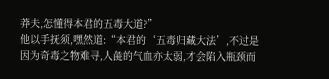莽夫,怎懂得本君的五毒大道?”
他以手抚须,嘿然道:“本君的‘五毒归藏大法’,不过是因为奇毒之物难寻,人彘的气血亦太弱,才会陷入瓶颈而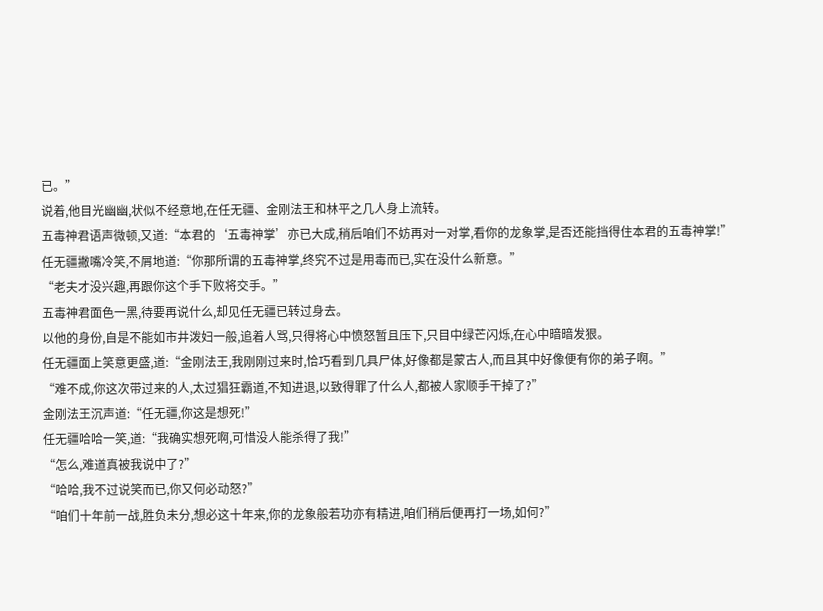已。”
说着,他目光幽幽,状似不经意地,在任无疆、金刚法王和林平之几人身上流转。
五毒神君语声微顿,又道:“本君的‘五毒神掌’亦已大成,稍后咱们不妨再对一对掌,看你的龙象掌,是否还能挡得住本君的五毒神掌!”
任无疆撇嘴冷笑,不屑地道:“你那所谓的五毒神掌,终究不过是用毒而已,实在没什么新意。”
“老夫才没兴趣,再跟你这个手下败将交手。”
五毒神君面色一黑,待要再说什么,却见任无疆已转过身去。
以他的身份,自是不能如市井泼妇一般,追着人骂,只得将心中愤怒暂且压下,只目中绿芒闪烁,在心中暗暗发狠。
任无疆面上笑意更盛,道:“金刚法王,我刚刚过来时,恰巧看到几具尸体,好像都是蒙古人,而且其中好像便有你的弟子啊。”
“难不成,你这次带过来的人,太过猖狂霸道,不知进退,以致得罪了什么人,都被人家顺手干掉了?”
金刚法王沉声道:“任无疆,你这是想死!”
任无疆哈哈一笑,道:“我确实想死啊,可惜没人能杀得了我!”
“怎么,难道真被我说中了?”
“哈哈,我不过说笑而已,你又何必动怒?”
“咱们十年前一战,胜负未分,想必这十年来,你的龙象般若功亦有精进,咱们稍后便再打一场,如何?”